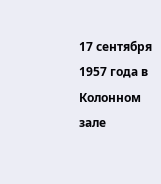17 сентября 1957 года в Колонном зале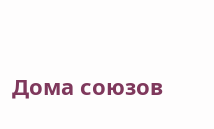Дома союзов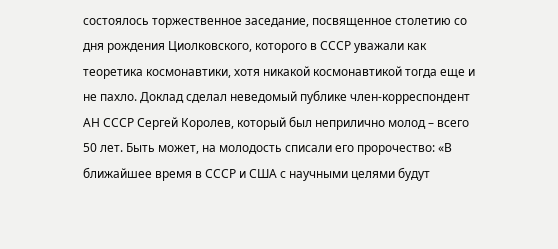состоялось торжественное заседание, посвященное столетию со дня рождения Циолковского, которого в СССР уважали как теоретика космонавтики, хотя никакой космонавтикой тогда еще и не пахло. Доклад сделал неведомый публике член-корреспондент АН СССР Сергей Королев, который был неприлично молод – всего 50 лет. Быть может, на молодость списали его пророчество: «В ближайшее время в СССР и США с научными целями будут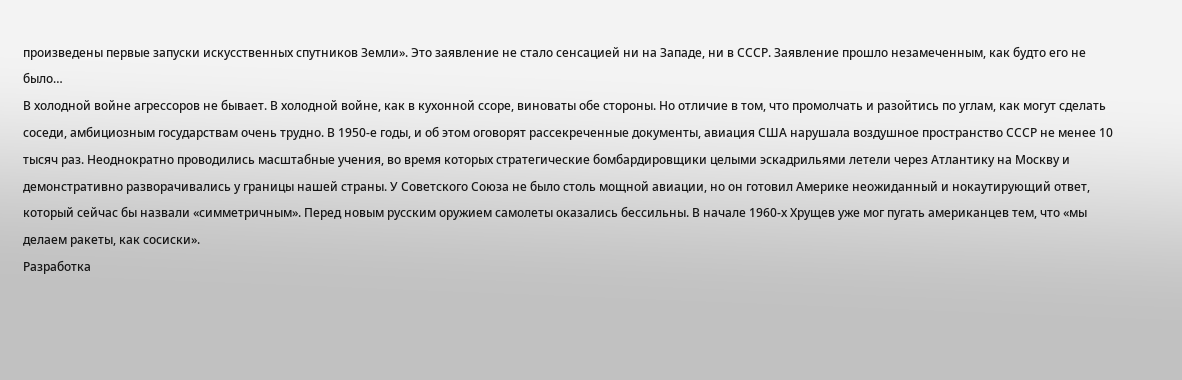произведены первые запуски искусственных спутников Земли». Это заявление не стало сенсацией ни на Западе, ни в СССР. Заявление прошло незамеченным, как будто его не было…
В холодной войне агрессоров не бывает. В холодной войне, как в кухонной ссоре, виноваты обе стороны. Но отличие в том, что промолчать и разойтись по углам, как могут сделать соседи, амбициозным государствам очень трудно. В 1950-е годы, и об этом оговорят рассекреченные документы, авиация США нарушала воздушное пространство СССР не менее 10 тысяч раз. Неоднократно проводились масштабные учения, во время которых стратегические бомбардировщики целыми эскадрильями летели через Атлантику на Москву и демонстративно разворачивались у границы нашей страны. У Советского Союза не было столь мощной авиации, но он готовил Америке неожиданный и нокаутирующий ответ, который сейчас бы назвали «симметричным». Перед новым русским оружием самолеты оказались бессильны. В начале 1960-х Хрущев уже мог пугать американцев тем, что «мы делаем ракеты, как сосиски».
Разработка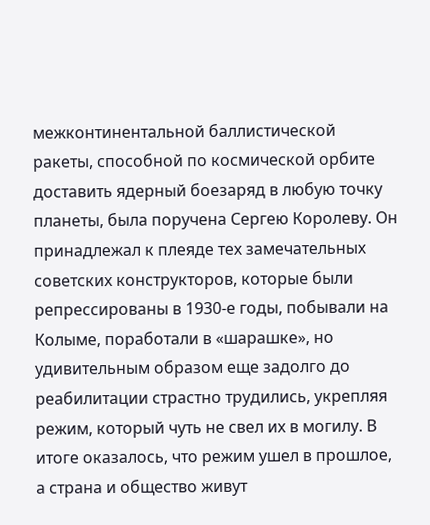межконтинентальной баллистической ракеты, способной по космической орбите доставить ядерный боезаряд в любую точку планеты, была поручена Сергею Королеву. Он принадлежал к плеяде тех замечательных советских конструкторов, которые были репрессированы в 1930-е годы, побывали на Колыме, поработали в «шарашке», но удивительным образом еще задолго до реабилитации страстно трудились, укрепляя режим, который чуть не свел их в могилу. В итоге оказалось, что режим ушел в прошлое, а страна и общество живут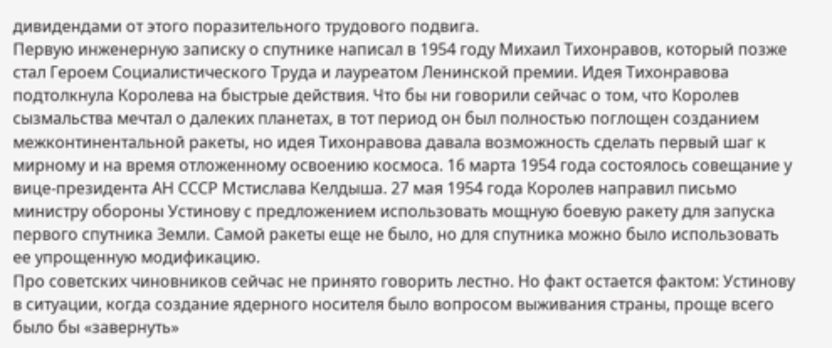дивидендами от этого поразительного трудового подвига.
Первую инженерную записку о спутнике написал в 1954 году Михаил Тихонравов, который позже стал Героем Социалистического Труда и лауреатом Ленинской премии. Идея Тихонравова подтолкнула Королева на быстрые действия. Что бы ни говорили сейчас о том, что Королев сызмальства мечтал о далеких планетах, в тот период он был полностью поглощен созданием межконтинентальной ракеты, но идея Тихонравова давала возможность сделать первый шаг к мирному и на время отложенному освоению космоса. 16 марта 1954 года состоялось совещание у вице-президента АН СССР Мстислава Келдыша. 27 мая 1954 года Королев направил письмо министру обороны Устинову с предложением использовать мощную боевую ракету для запуска первого спутника Земли. Самой ракеты еще не было, но для спутника можно было использовать ее упрощенную модификацию.
Про советских чиновников сейчас не принято говорить лестно. Но факт остается фактом: Устинову в ситуации, когда создание ядерного носителя было вопросом выживания страны, проще всего было бы «завернуть»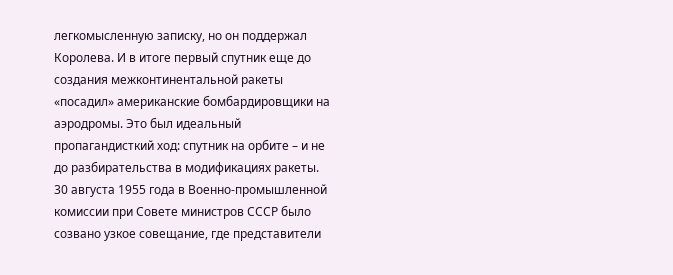легкомысленную записку, но он поддержал Королева. И в итоге первый спутник еще до создания межконтинентальной ракеты «посадил» американские бомбардировщики на аэродромы. Это был идеальный пропагандисткий ход: спутник на орбите – и не до разбирательства в модификациях ракеты.
30 августа 1955 года в Военно-промышленной комиссии при Совете министров СССР было созвано узкое совещание, где представители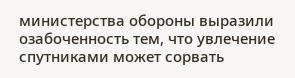министерства обороны выразили озабоченность тем, что увлечение спутниками может сорвать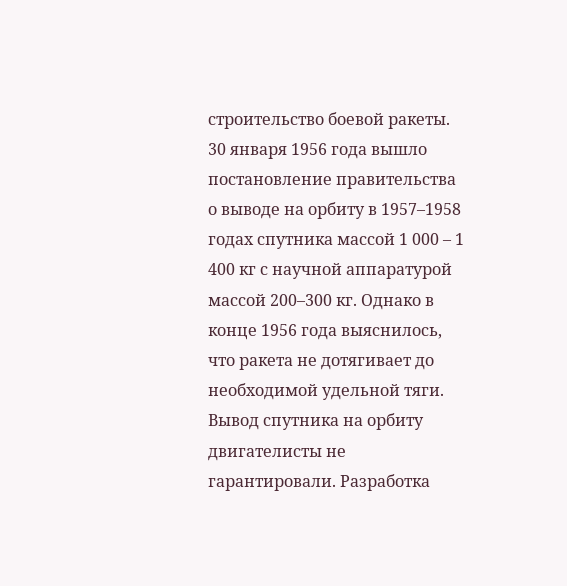строительство боевой ракеты. 30 января 1956 года вышло постановление правительства о выводе на орбиту в 1957–1958 годах спутника массой 1 000 – 1 400 кг с научной аппаратурой массой 200–300 кг. Однако в конце 1956 года выяснилось, что ракета не дотягивает до необходимой удельной тяги. Вывод спутника на орбиту двигателисты не гарантировали. Разработка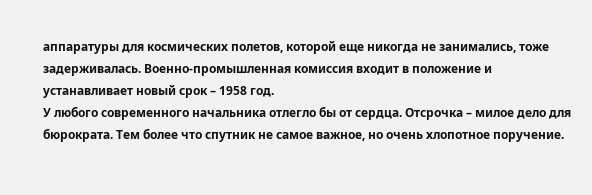аппаратуры для космических полетов, которой еще никогда не занимались, тоже задерживалась. Военно-промышленная комиссия входит в положение и устанавливает новый срок – 1958 год.
У любого современного начальника отлегло бы от сердца. Отсрочка – милое дело для бюрократа. Тем более что спутник не самое важное, но очень хлопотное поручение.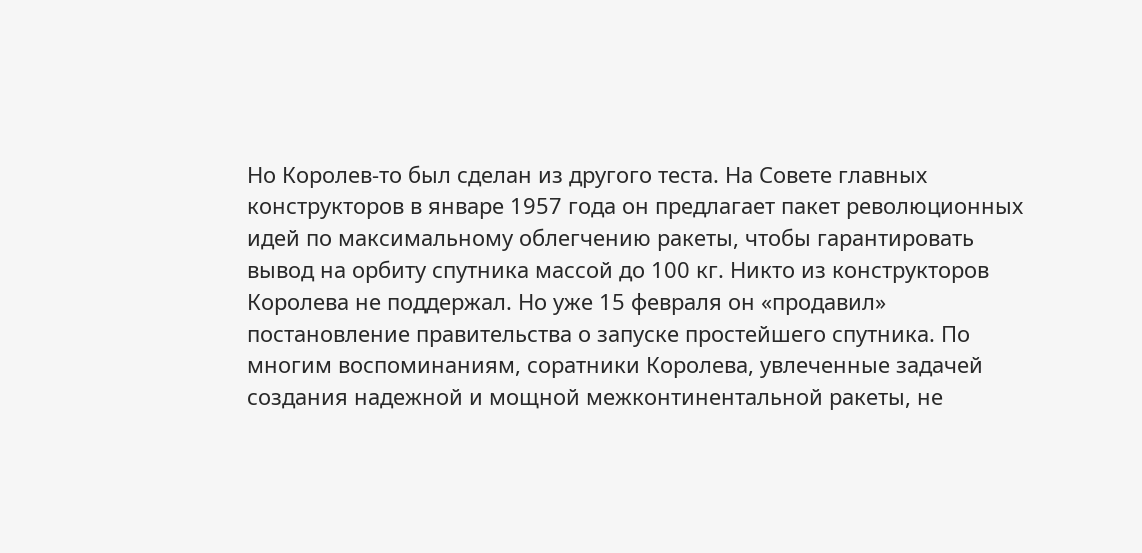Но Королев-то был сделан из другого теста. На Совете главных конструкторов в январе 1957 года он предлагает пакет революционных идей по максимальному облегчению ракеты, чтобы гарантировать вывод на орбиту спутника массой до 100 кг. Никто из конструкторов Королева не поддержал. Но уже 15 февраля он «продавил» постановление правительства о запуске простейшего спутника. По многим воспоминаниям, соратники Королева, увлеченные задачей создания надежной и мощной межконтинентальной ракеты, не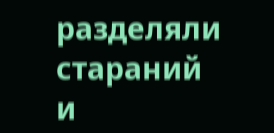разделяли стараний и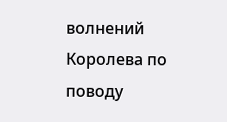волнений Королева по поводу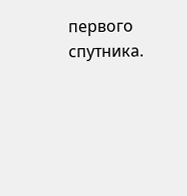первого спутника.